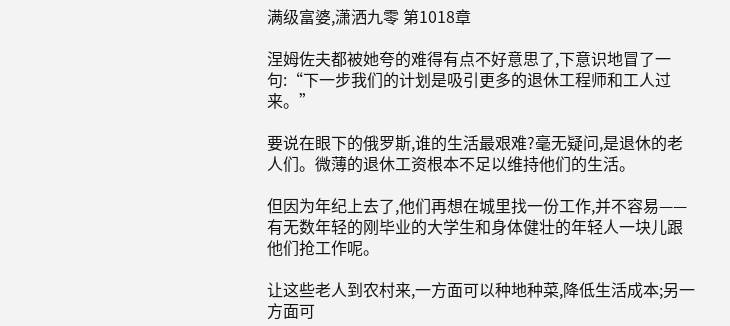满级富婆,潇洒九零 第1018章

涅姆佐夫都被她夸的难得有点不好意思了,下意识地冒了一句:“下一步我们的计划是吸引更多的退休工程师和工人过来。”

要说在眼下的俄罗斯,谁的生活最艰难?毫无疑问,是退休的老人们。微薄的退休工资根本不足以维持他们的生活。

但因为年纪上去了,他们再想在城里找一份工作,并不容易——有无数年轻的刚毕业的大学生和身体健壮的年轻人一块儿跟他们抢工作呢。

让这些老人到农村来,一方面可以种地种菜,降低生活成本;另一方面可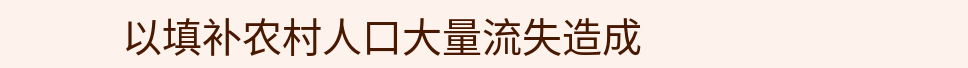以填补农村人口大量流失造成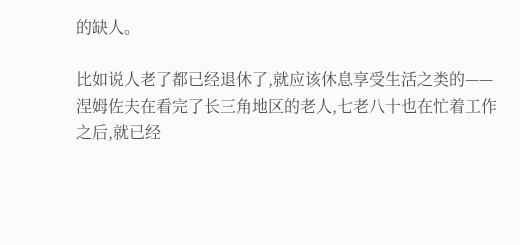的缺人。

比如说人老了都已经退休了,就应该休息享受生活之类的——涅姆佐夫在看完了长三角地区的老人,七老八十也在忙着工作之后,就已经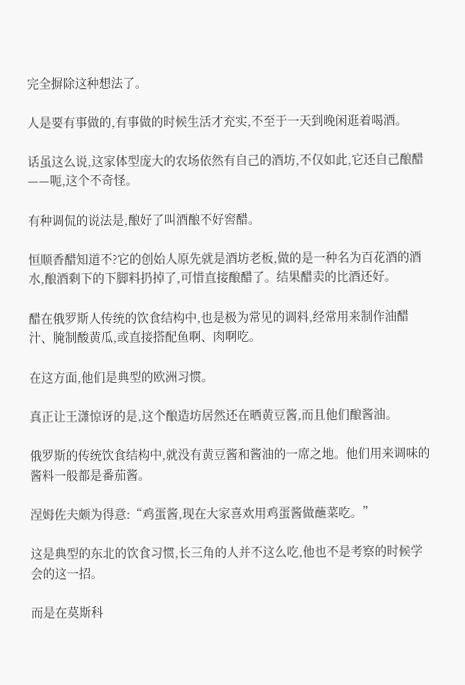完全摒除这种想法了。

人是要有事做的,有事做的时候生活才充实,不至于一天到晚闲逛着喝酒。

话虽这么说,这家体型庞大的农场依然有自己的酒坊,不仅如此,它还自己酿醋——呃,这个不奇怪。

有种调侃的说法是,酿好了叫酒酿不好窖醋。

恒顺香醋知道不?它的创始人原先就是酒坊老板,做的是一种名为百花酒的酒水,酿酒剩下的下脚料扔掉了,可惜直接酿醋了。结果醋卖的比酒还好。

醋在俄罗斯人传统的饮食结构中,也是极为常见的调料,经常用来制作油醋汁、腌制酸黄瓜,或直接搭配鱼啊、肉啊吃。

在这方面,他们是典型的欧洲习惯。

真正让王潇惊讶的是,这个酿造坊居然还在晒黄豆酱,而且他们酿酱油。

俄罗斯的传统饮食结构中,就没有黄豆酱和酱油的一席之地。他们用来调味的酱料一般都是番茄酱。

涅姆佐夫颇为得意:“鸡蛋酱,现在大家喜欢用鸡蛋酱做蘸菜吃。”

这是典型的东北的饮食习惯,长三角的人并不这么吃,他也不是考察的时候学会的这一招。

而是在莫斯科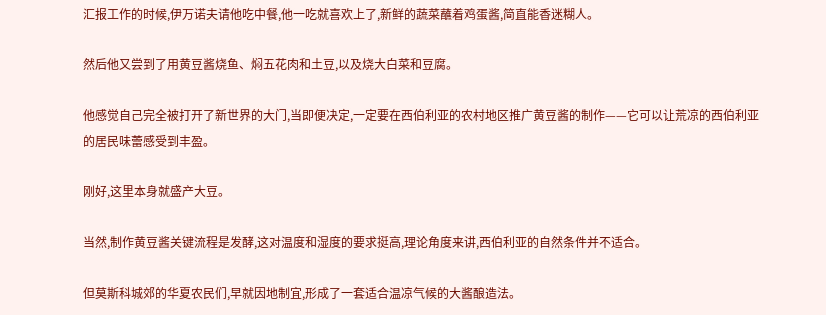汇报工作的时候,伊万诺夫请他吃中餐,他一吃就喜欢上了,新鲜的蔬菜蘸着鸡蛋酱,简直能香迷糊人。

然后他又尝到了用黄豆酱烧鱼、焖五花肉和土豆,以及烧大白菜和豆腐。

他感觉自己完全被打开了新世界的大门,当即便决定,一定要在西伯利亚的农村地区推广黄豆酱的制作——它可以让荒凉的西伯利亚的居民味蕾感受到丰盈。

刚好,这里本身就盛产大豆。

当然,制作黄豆酱关键流程是发酵,这对温度和湿度的要求挺高,理论角度来讲,西伯利亚的自然条件并不适合。

但莫斯科城郊的华夏农民们,早就因地制宜,形成了一套适合温凉气候的大酱酿造法。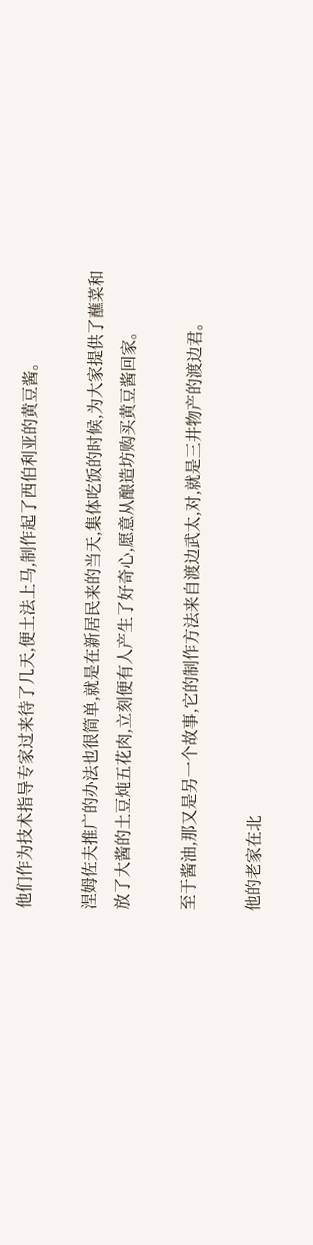他们作为技术指导专家过来待了几天,便土法上马,制作起了西伯利亚的黄豆酱。

涅姆佐夫推广的办法也很简单,就是在新居民来的当天,集体吃饭的时候,为大家提供了蘸菜和放了大酱的土豆炖五花肉,立刻便有人产生了好奇心,愿意从酿造坊购买黄豆酱回家。

至于酱油,那又是另一个故事,它的制作方法来自渡边武太,对,就是三井物产的渡边君。

他的老家在北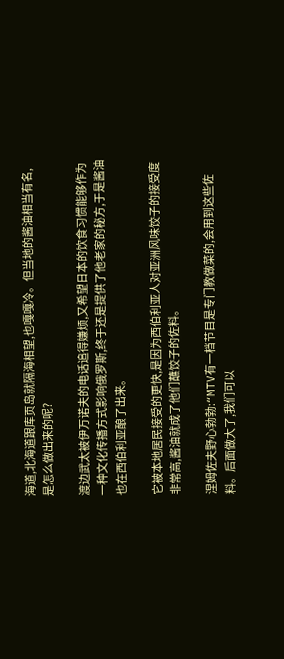海道,北海道跟库页岛就隔海相望,也嘎嘎冷。但当地的酱油相当有名,是怎么做出来的呢?

渡边武太被伊万诺夫的电话追得嫌烦,又希望日本的饮食习惯能够作为一种文化传播方式影响俄罗斯,终于还是提供了他老家的秘方,于是酱油也在西伯利亚酿了出来。

它被本地居民接受的更快,是因为西伯利亚人对亚洲风味饺子的接受度非常高,酱油就成了他们蘸饺子的佐料。

涅姆佐夫野心勃勃:“MTV有一档节目是专门教做菜的,会用到这些佐料。后面做大了,我们可以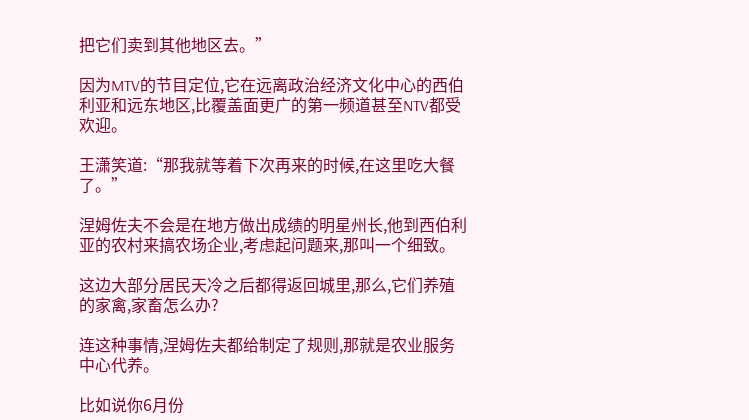把它们卖到其他地区去。”

因为MTV的节目定位,它在远离政治经济文化中心的西伯利亚和远东地区,比覆盖面更广的第一频道甚至NTV都受欢迎。

王潇笑道:“那我就等着下次再来的时候,在这里吃大餐了。”

涅姆佐夫不会是在地方做出成绩的明星州长,他到西伯利亚的农村来搞农场企业,考虑起问题来,那叫一个细致。

这边大部分居民天冷之后都得返回城里,那么,它们养殖的家禽,家畜怎么办?

连这种事情,涅姆佐夫都给制定了规则,那就是农业服务中心代养。

比如说你6月份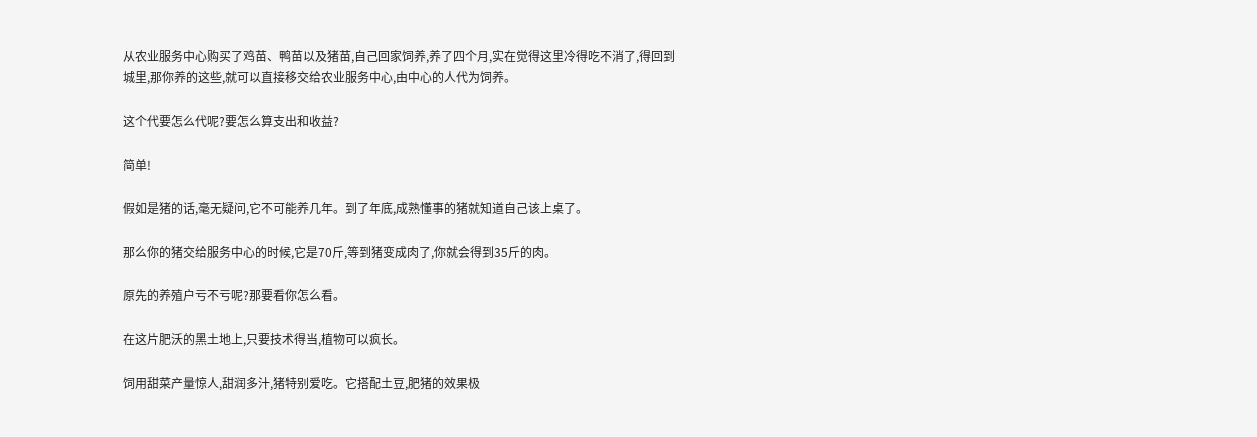从农业服务中心购买了鸡苗、鸭苗以及猪苗,自己回家饲养,养了四个月,实在觉得这里冷得吃不消了,得回到城里,那你养的这些,就可以直接移交给农业服务中心,由中心的人代为饲养。

这个代要怎么代呢?要怎么算支出和收益?

简单!

假如是猪的话,毫无疑问,它不可能养几年。到了年底,成熟懂事的猪就知道自己该上桌了。

那么你的猪交给服务中心的时候,它是70斤,等到猪变成肉了,你就会得到35斤的肉。

原先的养殖户亏不亏呢?那要看你怎么看。

在这片肥沃的黑土地上,只要技术得当,植物可以疯长。

饲用甜菜产量惊人,甜润多汁,猪特别爱吃。它搭配土豆,肥猪的效果极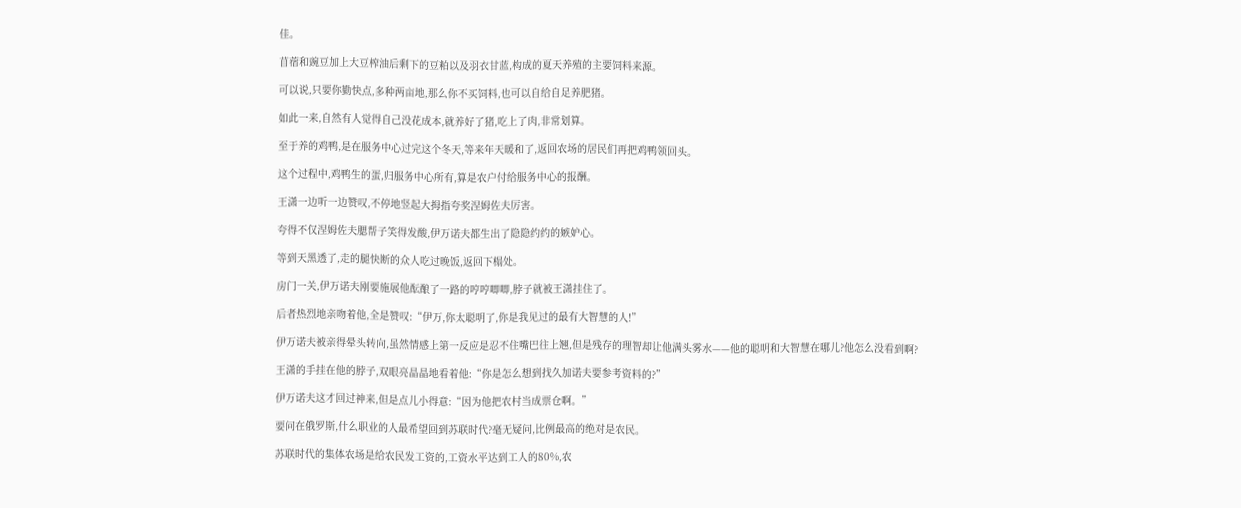佳。

苜蓿和豌豆加上大豆榨油后剩下的豆粕以及羽衣甘蓝,构成的夏天养殖的主要饲料来源。

可以说,只要你勤快点,多种两亩地,那么你不买饲料,也可以自给自足养肥猪。

如此一来,自然有人觉得自己没花成本,就养好了猪,吃上了肉,非常划算。

至于养的鸡鸭,是在服务中心过完这个冬天,等来年天暖和了,返回农场的居民们再把鸡鸭领回头。

这个过程中,鸡鸭生的蛋,归服务中心所有,算是农户付给服务中心的报酬。

王潇一边听一边赞叹,不停地竖起大拇指夸奖涅姆佐夫厉害。

夸得不仅涅姆佐夫腮帮子笑得发酸,伊万诺夫都生出了隐隐约约的嫉妒心。

等到天黑透了,走的腿快断的众人吃过晚饭,返回下榻处。

房门一关,伊万诺夫刚要施展他酝酿了一路的哼哼唧唧,脖子就被王潇挂住了。

后者热烈地亲吻着他,全是赞叹:“伊万,你太聪明了,你是我见过的最有大智慧的人!”

伊万诺夫被亲得晕头转向,虽然情感上第一反应是忍不住嘴巴往上翘,但是残存的理智却让他满头雾水——他的聪明和大智慧在哪儿?他怎么没看到啊?

王潇的手挂在他的脖子,双眼亮晶晶地看着他:“你是怎么想到找久加诺夫要参考资料的?”

伊万诺夫这才回过神来,但是点儿小得意:“因为他把农村当成票仓啊。”

要问在俄罗斯,什么职业的人最希望回到苏联时代?毫无疑问,比例最高的绝对是农民。

苏联时代的集体农场是给农民发工资的,工资水平达到工人的80%,农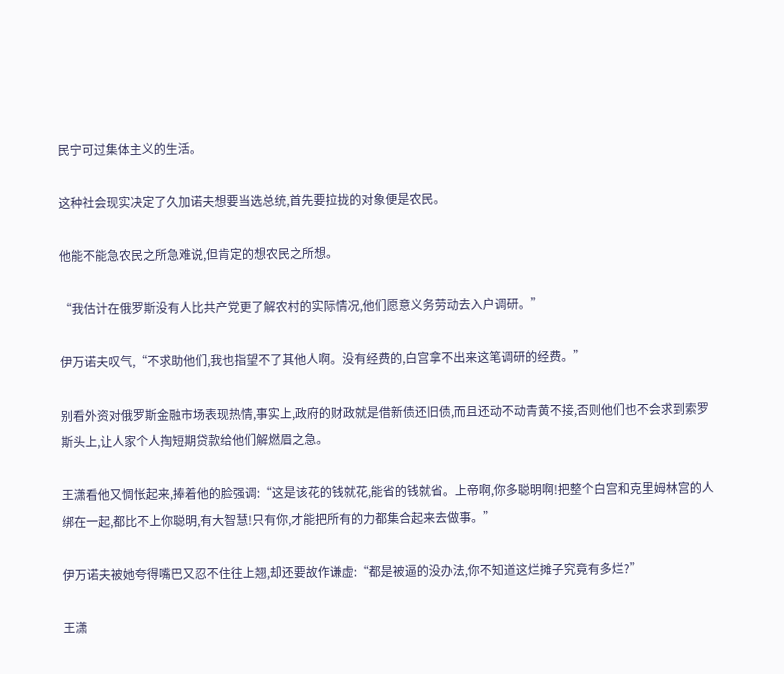民宁可过集体主义的生活。

这种社会现实决定了久加诺夫想要当选总统,首先要拉拢的对象便是农民。

他能不能急农民之所急难说,但肯定的想农民之所想。

“我估计在俄罗斯没有人比共产党更了解农村的实际情况,他们愿意义务劳动去入户调研。”

伊万诺夫叹气,“不求助他们,我也指望不了其他人啊。没有经费的,白宫拿不出来这笔调研的经费。”

别看外资对俄罗斯金融市场表现热情,事实上,政府的财政就是借新债还旧债,而且还动不动青黄不接,否则他们也不会求到索罗斯头上,让人家个人掏短期贷款给他们解燃眉之急。

王潇看他又惆怅起来,捧着他的脸强调:“这是该花的钱就花,能省的钱就省。上帝啊,你多聪明啊!把整个白宫和克里姆林宫的人绑在一起,都比不上你聪明,有大智慧!只有你,才能把所有的力都集合起来去做事。”

伊万诺夫被她夸得嘴巴又忍不住往上翘,却还要故作谦虚:“都是被逼的没办法,你不知道这烂摊子究竟有多烂?”

王潇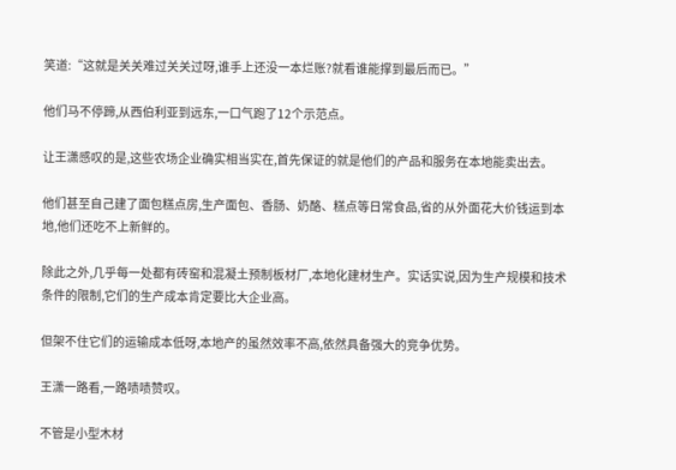笑道:“这就是关关难过关关过呀,谁手上还没一本烂账?就看谁能撑到最后而已。”

他们马不停蹄,从西伯利亚到远东,一口气跑了12个示范点。

让王潇感叹的是,这些农场企业确实相当实在,首先保证的就是他们的产品和服务在本地能卖出去。

他们甚至自己建了面包糕点房,生产面包、香肠、奶酪、糕点等日常食品,省的从外面花大价钱运到本地,他们还吃不上新鲜的。

除此之外,几乎每一处都有砖窑和混凝土预制板材厂,本地化建材生产。实话实说,因为生产规模和技术条件的限制,它们的生产成本肯定要比大企业高。

但架不住它们的运输成本低呀,本地产的虽然效率不高,依然具备强大的竞争优势。

王潇一路看,一路啧啧赞叹。

不管是小型木材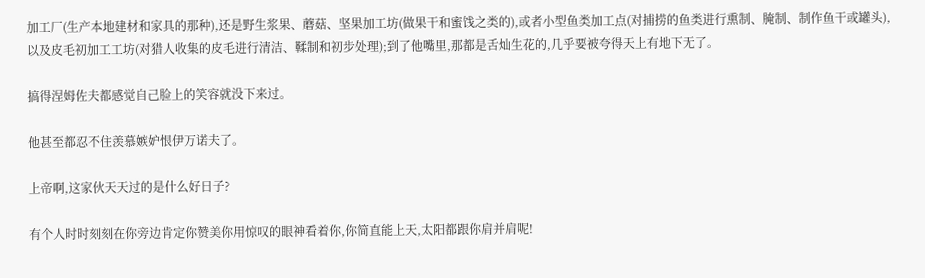加工厂(生产本地建材和家具的那种),还是野生浆果、蘑菇、坚果加工坊(做果干和蜜饯之类的),或者小型鱼类加工点(对捕捞的鱼类进行熏制、腌制、制作鱼干或罐头),以及皮毛初加工工坊(对猎人收集的皮毛进行清洁、鞣制和初步处理);到了他嘴里,那都是舌灿生花的,几乎要被夸得天上有地下无了。

搞得涅姆佐夫都感觉自己脸上的笑容就没下来过。

他甚至都忍不住羡慕嫉妒恨伊万诺夫了。

上帝啊,这家伙天天过的是什么好日子?

有个人时时刻刻在你旁边肯定你赞美你用惊叹的眼神看着你,你简直能上天,太阳都跟你肩并肩呢!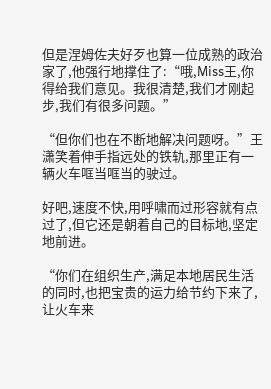但是涅姆佐夫好歹也算一位成熟的政治家了,他强行地撑住了:“哦,Miss王,你得给我们意见。我很清楚,我们才刚起步,我们有很多问题。”

“但你们也在不断地解决问题呀。”王潇笑着伸手指远处的铁轨,那里正有一辆火车哐当哐当的驶过。

好吧,速度不快,用呼啸而过形容就有点过了,但它还是朝着自己的目标地,坚定地前进。

“你们在组织生产,满足本地居民生活的同时,也把宝贵的运力给节约下来了,让火车来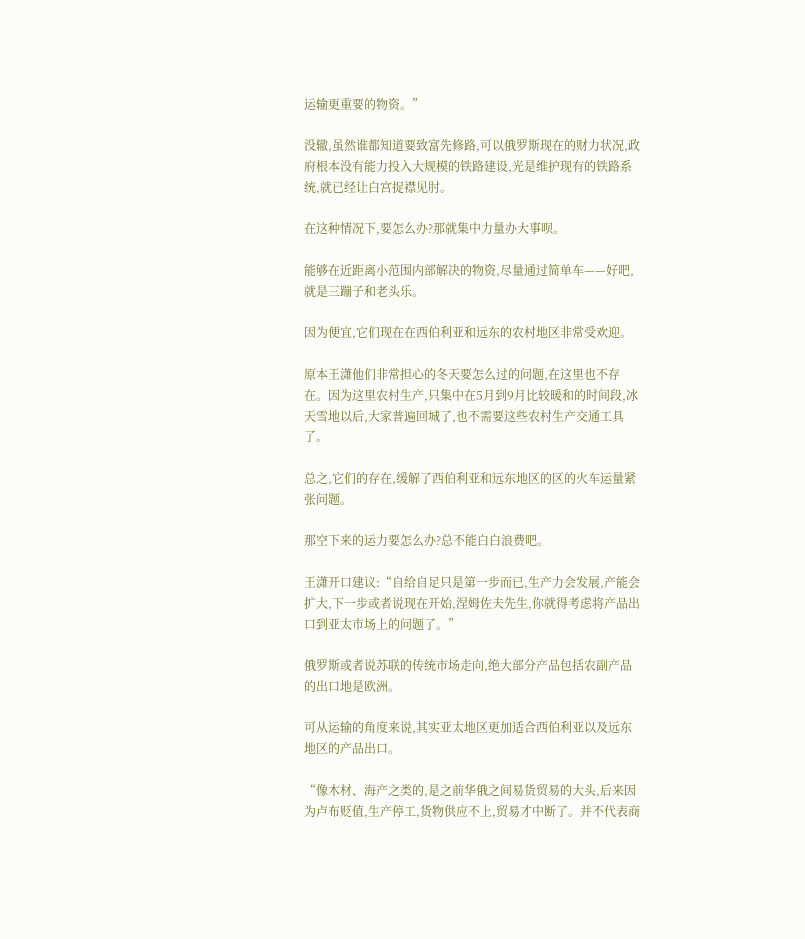运输更重要的物资。”

没辙,虽然谁都知道要致富先修路,可以俄罗斯现在的财力状况,政府根本没有能力投入大规模的铁路建设,光是维护现有的铁路系统,就已经让白宫捉襟见肘。

在这种情况下,要怎么办?那就集中力量办大事呗。

能够在近距离小范围内部解决的物资,尽量通过简单车——好吧,就是三蹦子和老头乐。

因为便宜,它们现在在西伯利亚和远东的农村地区非常受欢迎。

原本王潇他们非常担心的冬天要怎么过的问题,在这里也不存在。因为这里农村生产,只集中在5月到9月比较暖和的时间段,冰天雪地以后,大家普遍回城了,也不需要这些农村生产交通工具了。

总之,它们的存在,缓解了西伯利亚和远东地区的区的火车运量紧张问题。

那空下来的运力要怎么办?总不能白白浪费吧。

王潇开口建议:“自给自足只是第一步而已,生产力会发展,产能会扩大,下一步或者说现在开始,涅姆佐夫先生,你就得考虑将产品出口到亚太市场上的问题了。”

俄罗斯或者说苏联的传统市场走向,绝大部分产品包括农副产品的出口地是欧洲。

可从运输的角度来说,其实亚太地区更加适合西伯利亚以及远东地区的产品出口。

“像木材、海产之类的,是之前华俄之间易货贸易的大头,后来因为卢布贬值,生产停工,货物供应不上,贸易才中断了。并不代表商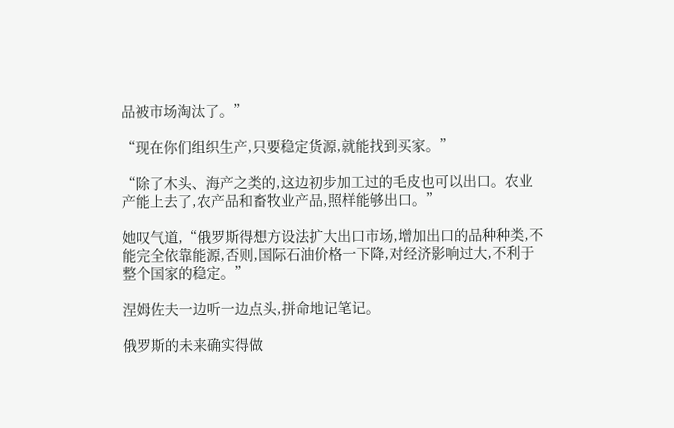品被市场淘汰了。”

“现在你们组织生产,只要稳定货源,就能找到买家。”

“除了木头、海产之类的,这边初步加工过的毛皮也可以出口。农业产能上去了,农产品和畜牧业产品,照样能够出口。”

她叹气道,“俄罗斯得想方设法扩大出口市场,增加出口的品种种类,不能完全依靠能源,否则,国际石油价格一下降,对经济影响过大,不利于整个国家的稳定。”

涅姆佐夫一边听一边点头,拼命地记笔记。

俄罗斯的未来确实得做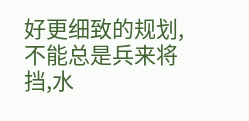好更细致的规划,不能总是兵来将挡,水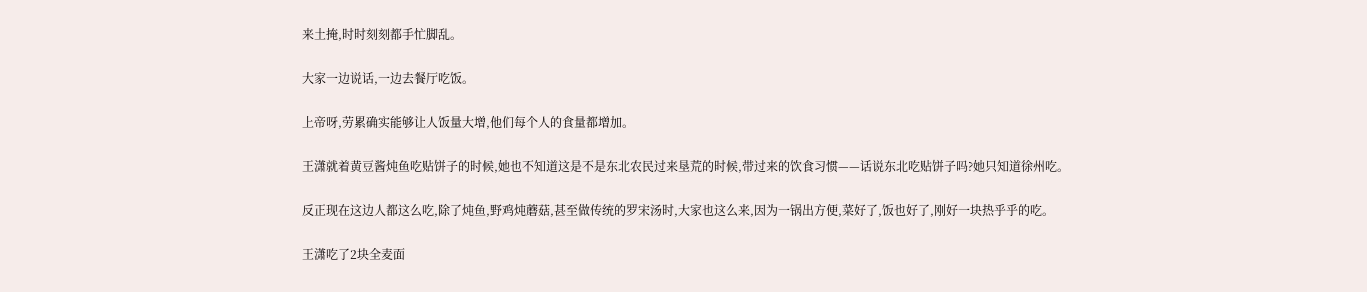来土掩,时时刻刻都手忙脚乱。

大家一边说话,一边去餐厅吃饭。

上帝呀,劳累确实能够让人饭量大增,他们每个人的食量都增加。

王潇就着黄豆酱炖鱼吃贴饼子的时候,她也不知道这是不是东北农民过来垦荒的时候,带过来的饮食习惯——话说东北吃贴饼子吗?她只知道徐州吃。

反正现在这边人都这么吃,除了炖鱼,野鸡炖蘑菇,甚至做传统的罗宋汤时,大家也这么来,因为一锅出方便,菜好了,饭也好了,刚好一块热乎乎的吃。

王潇吃了2块全麦面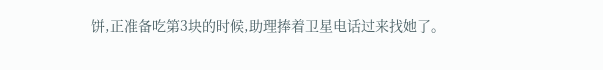饼,正准备吃第3块的时候,助理捧着卫星电话过来找她了。